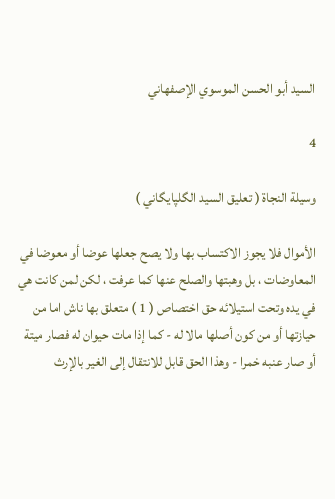السيد أبو الحسن الموسوي الإصفهاني

4

وسيلة النجاة ( تعليق السيد الگلپايگاني )

الأموال فلا يجوز الاكتساب بها ولا يصح جعلها عوضا أو معوضا في المعاوضات ، بل وهبتها والصلح عنها كما عرفت ، لكن لمن كانت هي في يده وتحت استيلائه حق اختصاص ( 1 ) متعلق بها ناش اما من حيازتها أو من كون أصلها مالا له - كما إذا مات حيوان له فصار ميتة أو صار عنبه خمرا - وهذا الحق قابل للانتقال إلى الغير بالإرث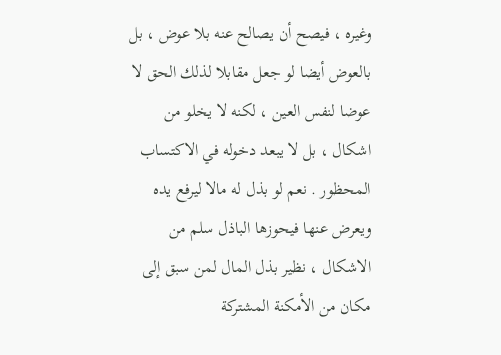وغيره ، فيصح أن يصالح عنه بلا عوض ، بل بالعوض أيضا لو جعل مقابلا لذلك الحق لا عوضا لنفس العين ، لكنه لا يخلو من اشكال ، بل لا يبعد دخوله في الاكتساب المحظور . نعم لو بذل له مالا ليرفع يده ويعرض عنها فيحوزها الباذل سلم من الاشكال ، نظير بذل المال لمن سبق إلى مكان من الأمكنة المشتركة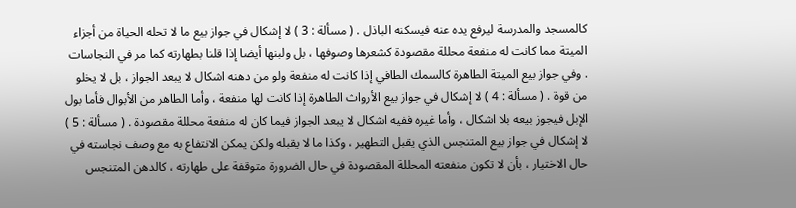كالمسجد والمدرسة ليرفع يده عنه فيسكنه الباذل . ( مسألة : 3 ) لا إشكال في جواز بيع ما لا تحله الحياة من أجزاء الميتة مما كانت له منفعة محللة مقصودة كشعرها وصوفها ، بل ولبنها أيضا إذا قلنا بطهارته كما مر في النجاسات . وفي جواز بيع الميتة الطاهرة كالسمك الطافي إذا كانت له منفعة ولو من دهنه اشكال لا يبعد الجواز ، بل لا يخلو من قوة . ( مسألة : 4 ) لا إشكال في جواز بيع الأرواث الطاهرة إذا كانت لها منفعة ، وأما الطاهر من الأبوال فأما بول الإبل فيجوز بيعه بلا اشكال ، وأما غيره ففيه اشكال لا يبعد الجواز فيما كان له منفعة محللة مقصودة . ( مسألة : 5 ) لا إشكال في جواز بيع المتنجس الذي يقبل التطهير ، وكذا ما لا يقبله ولكن يمكن الانتفاع به مع وصف نجاسته في حال الاختيار ، بأن لا تكون منفعته المحللة المقصودة في حال الضرورة متوقفة على طهارته ، كالدهن المتنجس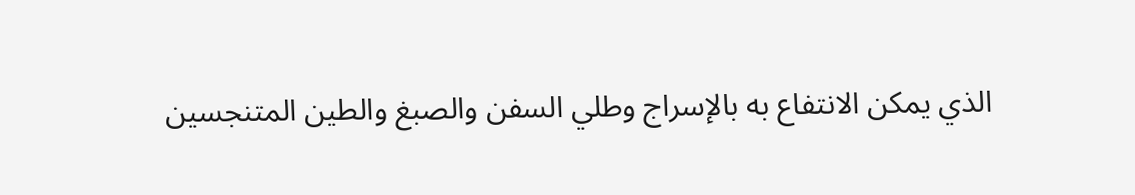الذي يمكن الانتفاع به بالإسراج وطلي السفن والصبغ والطين المتنجسين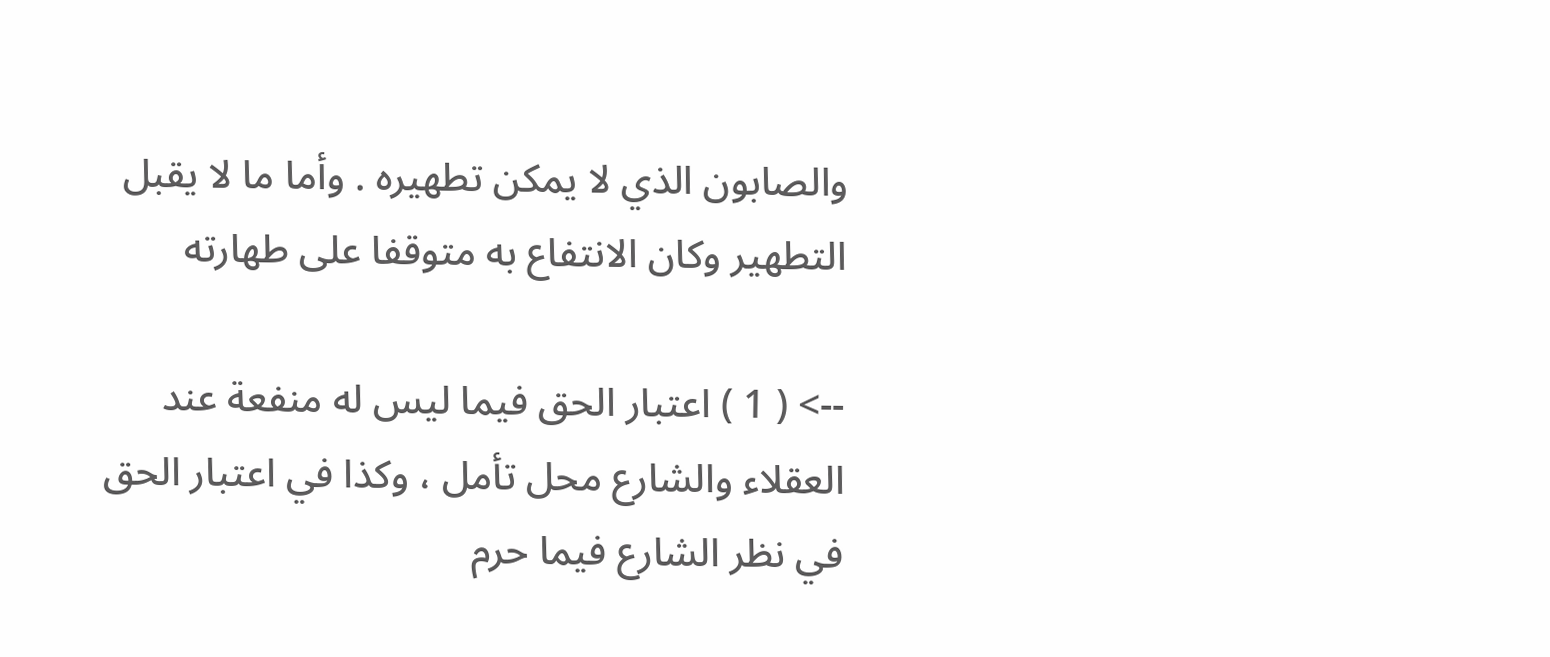والصابون الذي لا يمكن تطهيره . وأما ما لا يقبل التطهير وكان الانتفاع به متوقفا على طهارته

--> ( 1 ) اعتبار الحق فيما ليس له منفعة عند العقلاء والشارع محل تأمل ، وكذا في اعتبار الحق في نظر الشارع فيما حرم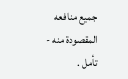جميع منافعه المقصودة منه - تأمل .